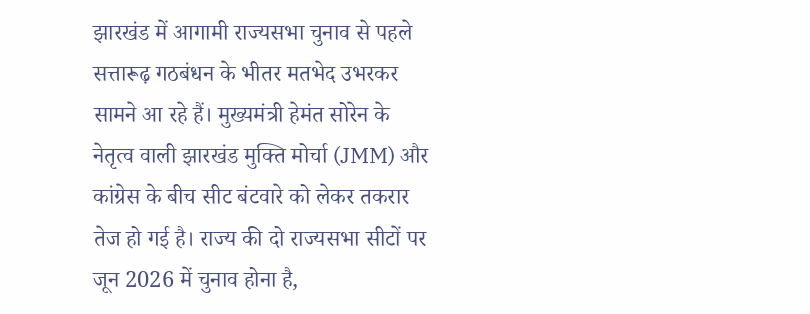झारखंड में आगामी राज्यसभा चुनाव से पहले सत्तारूढ़ गठबंधन के भीतर मतभेद उभरकर सामने आ रहे हैं। मुख्यमंत्री हेमंत सोरेन के नेतृत्व वाली झारखंड मुक्ति मोर्चा (JMM) और कांग्रेस के बीच सीट बंटवारे को लेकर तकरार तेज हो गई है। राज्य की दो राज्यसभा सीटों पर जून 2026 में चुनाव होना है,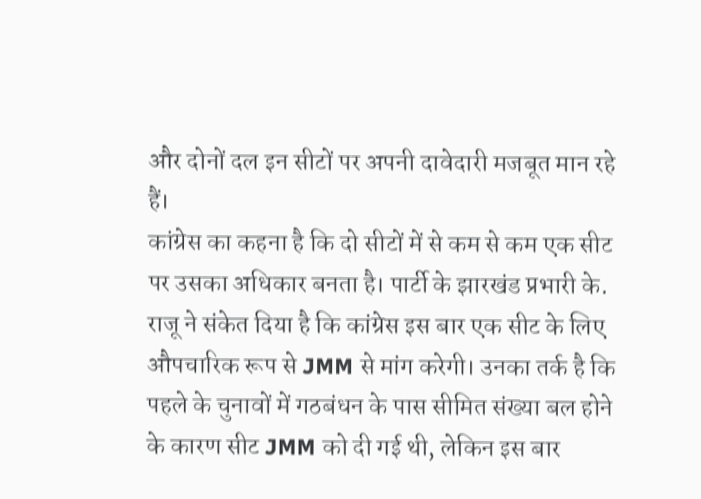और दोनों दल इन सीटों पर अपनी दावेदारी मजबूत मान रहे हैं।
कांग्रेस का कहना है कि दो सीटों में से कम से कम एक सीट पर उसका अधिकार बनता है। पार्टी के झारखंड प्रभारी के. राजू ने संकेत दिया है कि कांग्रेस इस बार एक सीट के लिए औपचारिक रूप से JMM से मांग करेगी। उनका तर्क है कि पहले के चुनावों में गठबंधन के पास सीमित संख्या बल होने के कारण सीट JMM को दी गई थी, लेकिन इस बार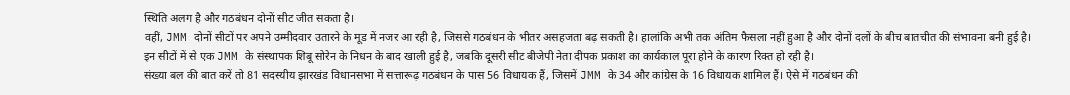स्थिति अलग है और गठबंधन दोनों सीट जीत सकता है।
वहीं, JMM दोनों सीटों पर अपने उम्मीदवार उतारने के मूड में नजर आ रही है, जिससे गठबंधन के भीतर असहजता बढ़ सकती है। हालांकि अभी तक अंतिम फैसला नहीं हुआ है और दोनों दलों के बीच बातचीत की संभावना बनी हुई है।
इन सीटों में से एक JMM के संस्थापक शिबू सोरेन के निधन के बाद खाली हुई है, जबकि दूसरी सीट बीजेपी नेता दीपक प्रकाश का कार्यकाल पूरा होने के कारण रिक्त हो रही है।
संख्या बल की बात करें तो 81 सदस्यीय झारखंड विधानसभा में सत्तारूढ़ गठबंधन के पास 56 विधायक हैं, जिसमें JMM के 34 और कांग्रेस के 16 विधायक शामिल हैं। ऐसे में गठबंधन की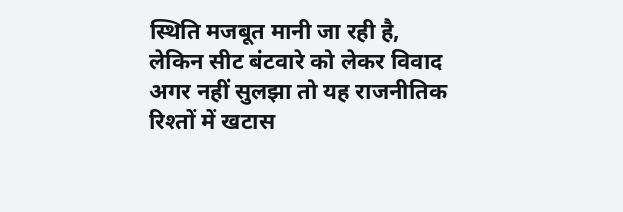स्थिति मजबूत मानी जा रही है, लेकिन सीट बंटवारे को लेकर विवाद अगर नहीं सुलझा तो यह राजनीतिक रिश्तों में खटास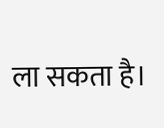ला सकता है।